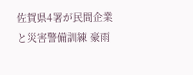佐賀県4署が民間企業と災害警備訓練 豪雨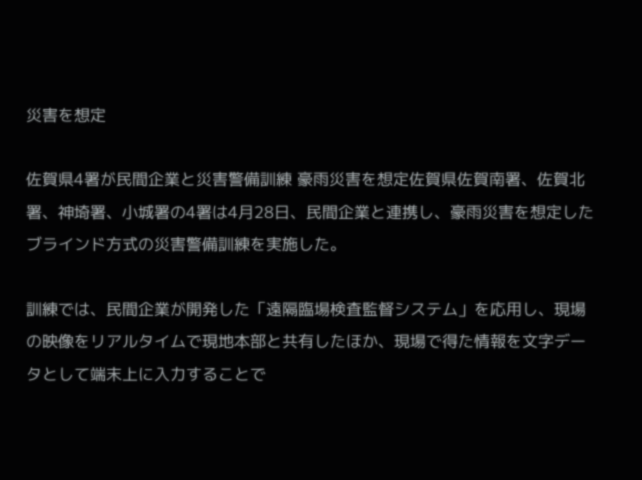災害を想定

佐賀県4署が民間企業と災害警備訓練 豪雨災害を想定佐賀県佐賀南署、佐賀北署、神埼署、小城署の4署は4月28日、民間企業と連携し、豪雨災害を想定したブラインド方式の災害警備訓練を実施した。

訓練では、民間企業が開発した「遠隔臨場検査監督システム」を応用し、現場の映像をリアルタイムで現地本部と共有したほか、現場で得た情報を文字データとして端末上に入力することで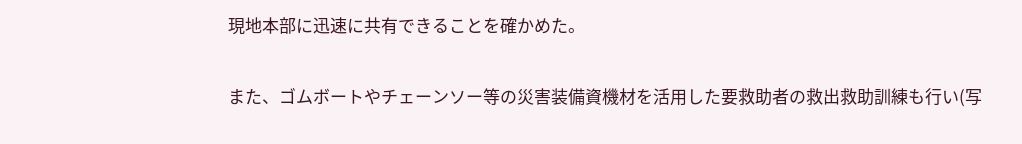現地本部に迅速に共有できることを確かめた。

また、ゴムボートやチェーンソー等の災害装備資機材を活用した要救助者の救出救助訓練も行い(写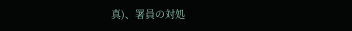真)、署員の対処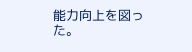能力向上を図った。